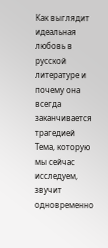Как выглядит идеальная любовь в русской литературе и почему она всегда заканчивается трагедией
Тема, которую мы сейчас исследуем, звучит одновременно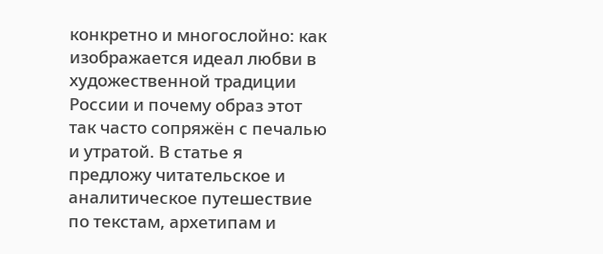конкретно и многослойно: как изображается идеал любви в художественной традиции России и почему образ этот так часто сопряжён с печалью и утратой. В статье я предложу читательское и аналитическое путешествие по текстам, архетипам и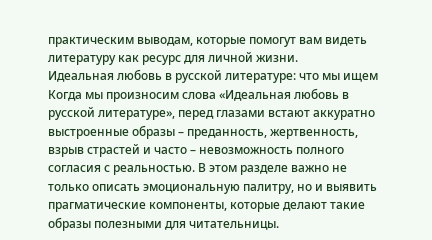практическим выводам, которые помогут вам видеть литературу как ресурс для личной жизни.
Идеальная любовь в русской литературе: что мы ищем
Когда мы произносим слова «Идеальная любовь в русской литературе», перед глазами встают аккуратно выстроенные образы – преданность, жертвенность, взрыв страстей и часто – невозможность полного согласия с реальностью. В этом разделе важно не только описать эмоциональную палитру, но и выявить прагматические компоненты, которые делают такие образы полезными для читательницы.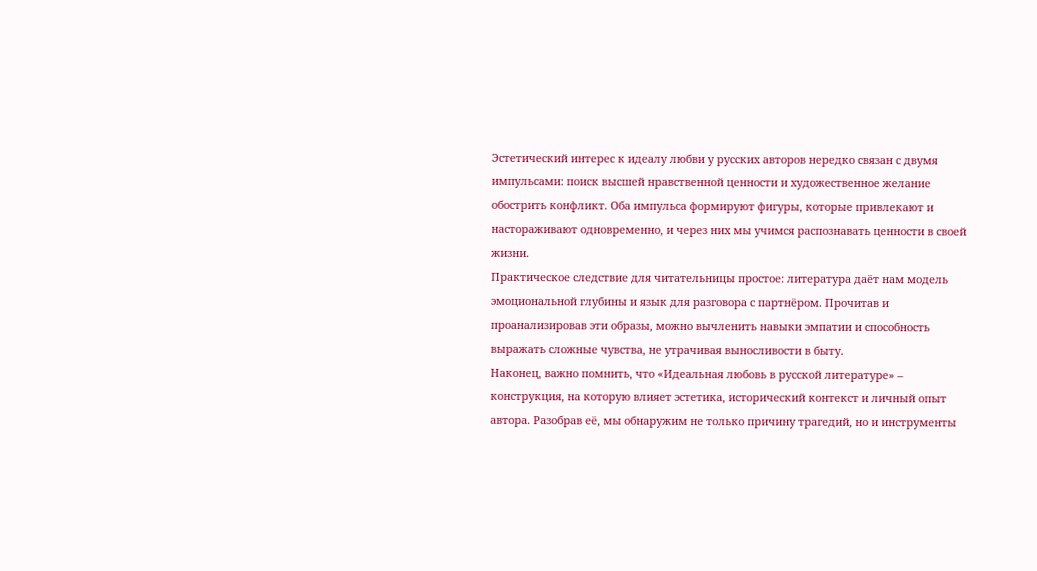Эстетический интерес к идеалу любви у русских авторов нередко связан с двумя импульсами: поиск высшей нравственной ценности и художественное желание обострить конфликт. Оба импульса формируют фигуры, которые привлекают и настораживают одновременно, и через них мы учимся распознавать ценности в своей жизни.
Практическое следствие для читательницы простое: литература даёт нам модель эмоциональной глубины и язык для разговора с партнёром. Прочитав и проанализировав эти образы, можно вычленить навыки эмпатии и способность выражать сложные чувства, не утрачивая выносливости в быту.
Наконец, важно помнить, что «Идеальная любовь в русской литературе» – конструкция, на которую влияет эстетика, исторический контекст и личный опыт автора. Разобрав её, мы обнаружим не только причину трагедий, но и инструменты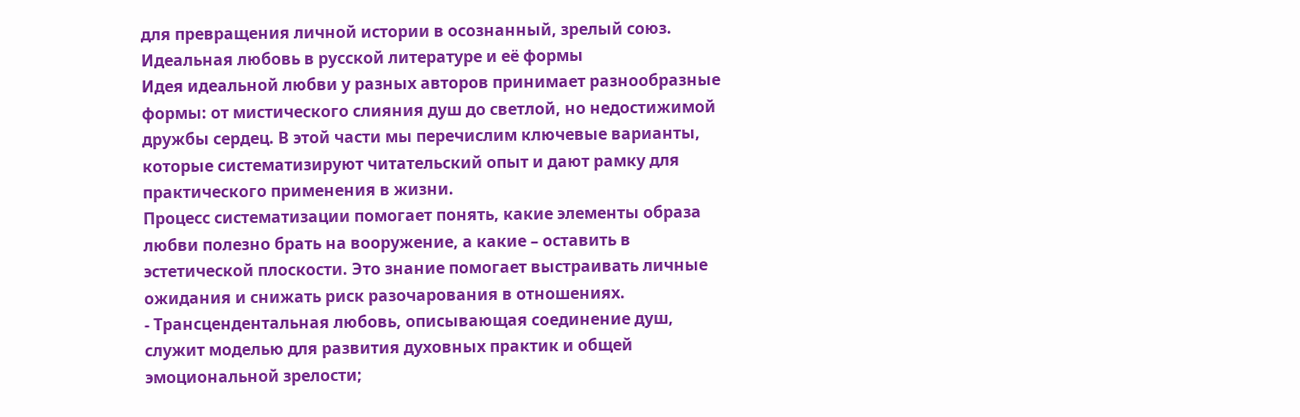для превращения личной истории в осознанный, зрелый союз.
Идеальная любовь в русской литературе и её формы
Идея идеальной любви у разных авторов принимает разнообразные формы: от мистического слияния душ до светлой, но недостижимой дружбы сердец. В этой части мы перечислим ключевые варианты, которые систематизируют читательский опыт и дают рамку для практического применения в жизни.
Процесс систематизации помогает понять, какие элементы образа любви полезно брать на вооружение, а какие – оставить в эстетической плоскости. Это знание помогает выстраивать личные ожидания и снижать риск разочарования в отношениях.
- Трансцендентальная любовь, описывающая соединение душ, служит моделью для развития духовных практик и общей эмоциональной зрелости;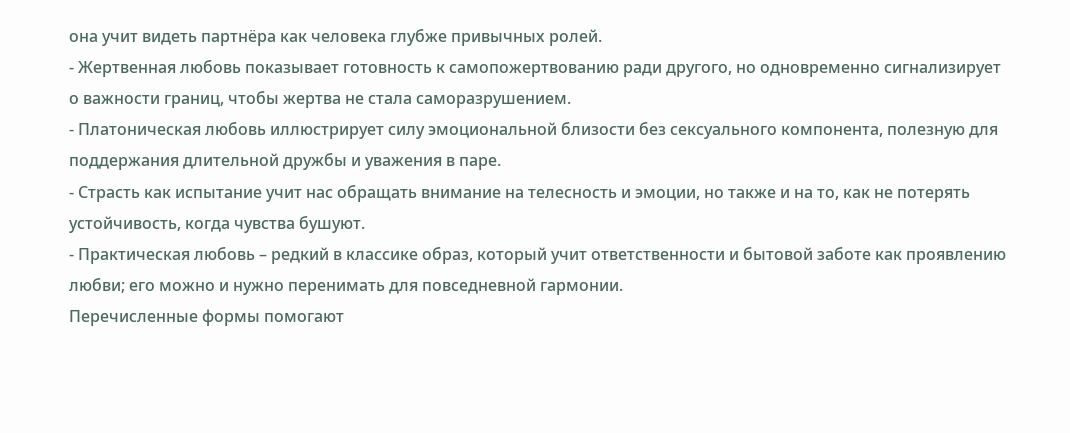она учит видеть партнёра как человека глубже привычных ролей.
- Жертвенная любовь показывает готовность к самопожертвованию ради другого, но одновременно сигнализирует о важности границ, чтобы жертва не стала саморазрушением.
- Платоническая любовь иллюстрирует силу эмоциональной близости без сексуального компонента, полезную для поддержания длительной дружбы и уважения в паре.
- Страсть как испытание учит нас обращать внимание на телесность и эмоции, но также и на то, как не потерять устойчивость, когда чувства бушуют.
- Практическая любовь – редкий в классике образ, который учит ответственности и бытовой заботе как проявлению любви; его можно и нужно перенимать для повседневной гармонии.
Перечисленные формы помогают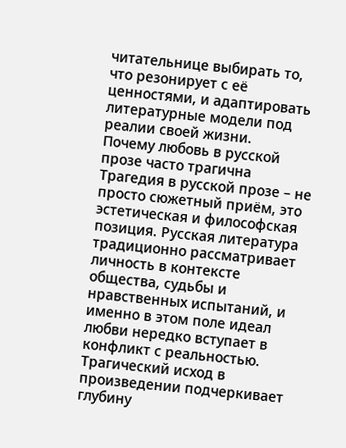читательнице выбирать то, что резонирует с её ценностями, и адаптировать литературные модели под реалии своей жизни.
Почему любовь в русской прозе часто трагична
Трагедия в русской прозе – не просто сюжетный приём, это эстетическая и философская позиция. Русская литература традиционно рассматривает личность в контексте общества, судьбы и нравственных испытаний, и именно в этом поле идеал любви нередко вступает в конфликт с реальностью.
Трагический исход в произведении подчеркивает глубину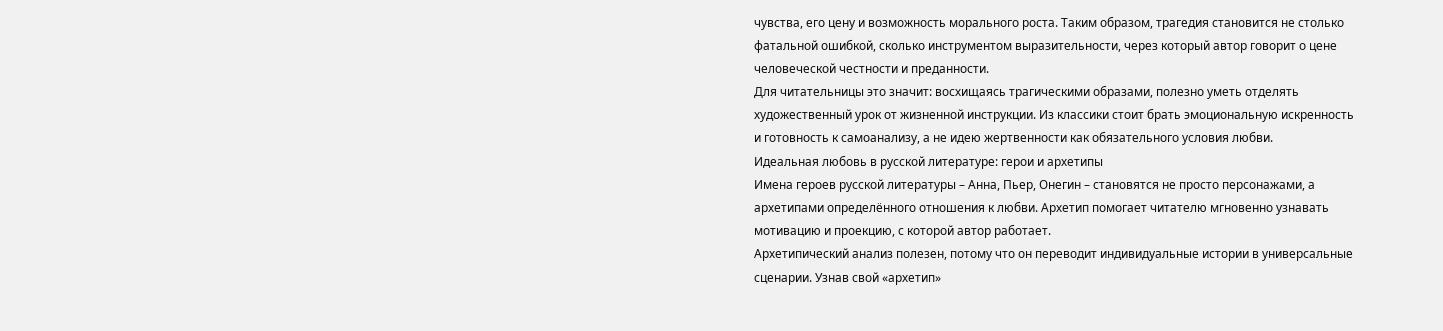чувства, его цену и возможность морального роста. Таким образом, трагедия становится не столько фатальной ошибкой, сколько инструментом выразительности, через который автор говорит о цене человеческой честности и преданности.
Для читательницы это значит: восхищаясь трагическими образами, полезно уметь отделять художественный урок от жизненной инструкции. Из классики стоит брать эмоциональную искренность и готовность к самоанализу, а не идею жертвенности как обязательного условия любви.
Идеальная любовь в русской литературе: герои и архетипы
Имена героев русской литературы – Анна, Пьер, Онегин – становятся не просто персонажами, а архетипами определённого отношения к любви. Архетип помогает читателю мгновенно узнавать мотивацию и проекцию, с которой автор работает.
Архетипический анализ полезен, потому что он переводит индивидуальные истории в универсальные сценарии. Узнав свой «архетип»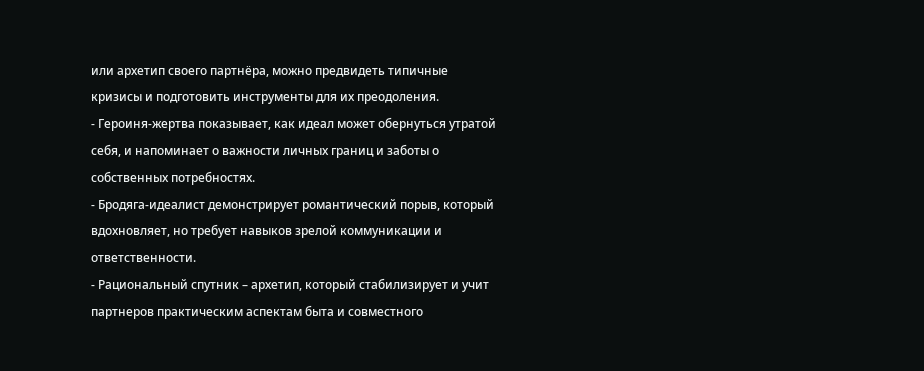или архетип своего партнёра, можно предвидеть типичные кризисы и подготовить инструменты для их преодоления.
- Героиня-жертва показывает, как идеал может обернуться утратой себя, и напоминает о важности личных границ и заботы о собственных потребностях.
- Бродяга-идеалист демонстрирует романтический порыв, который вдохновляет, но требует навыков зрелой коммуникации и ответственности.
- Рациональный спутник – архетип, который стабилизирует и учит партнеров практическим аспектам быта и совместного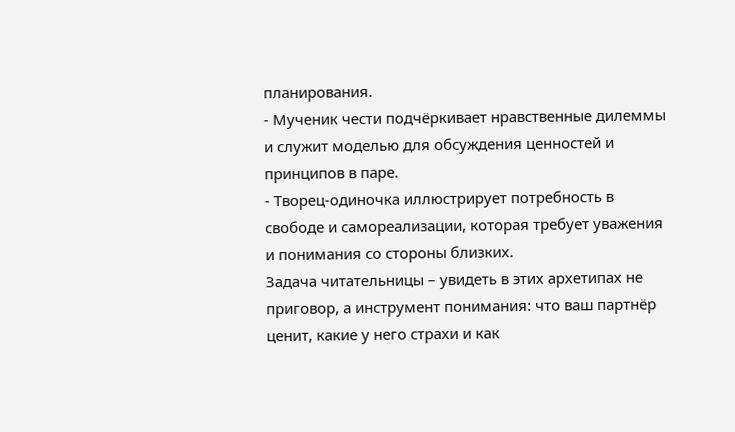планирования.
- Мученик чести подчёркивает нравственные дилеммы и служит моделью для обсуждения ценностей и принципов в паре.
- Творец-одиночка иллюстрирует потребность в свободе и самореализации, которая требует уважения и понимания со стороны близких.
Задача читательницы – увидеть в этих архетипах не приговор, а инструмент понимания: что ваш партнёр ценит, какие у него страхи и как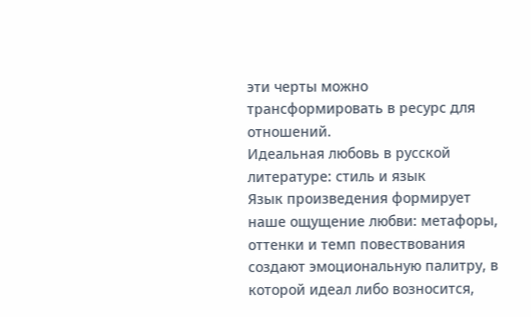эти черты можно трансформировать в ресурс для отношений.
Идеальная любовь в русской литературе: стиль и язык
Язык произведения формирует наше ощущение любви: метафоры, оттенки и темп повествования создают эмоциональную палитру, в которой идеал либо возносится,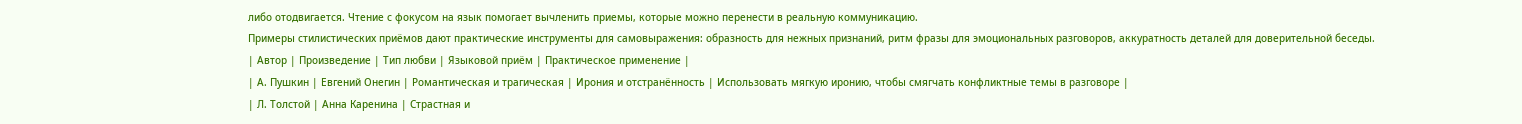либо отодвигается. Чтение с фокусом на язык помогает вычленить приемы, которые можно перенести в реальную коммуникацию.
Примеры стилистических приёмов дают практические инструменты для самовыражения: образность для нежных признаний, ритм фразы для эмоциональных разговоров, аккуратность деталей для доверительной беседы.
| Автор | Произведение | Тип любви | Языковой приём | Практическое применение |
| А. Пушкин | Евгений Онегин | Романтическая и трагическая | Ирония и отстранённость | Использовать мягкую иронию, чтобы смягчать конфликтные темы в разговоре |
| Л. Толстой | Анна Каренина | Страстная и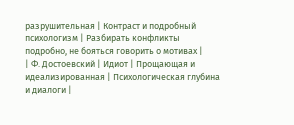разрушительная | Контраст и подробный психологизм | Разбирать конфликты подробно, не бояться говорить о мотивах |
| Ф. Достоевский | Идиот | Прощающая и идеализированная | Психологическая глубина и диалоги |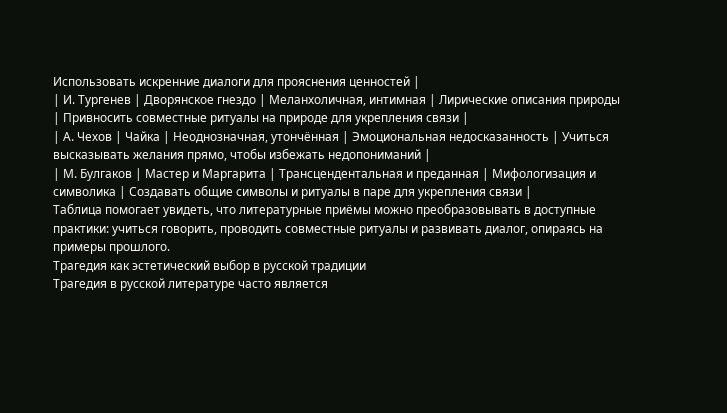Использовать искренние диалоги для прояснения ценностей |
| И. Тургенев | Дворянское гнездо | Меланхоличная, интимная | Лирические описания природы | Привносить совместные ритуалы на природе для укрепления связи |
| А. Чехов | Чайка | Неоднозначная, утончённая | Эмоциональная недосказанность | Учиться высказывать желания прямо, чтобы избежать недопониманий |
| М. Булгаков | Мастер и Маргарита | Трансцендентальная и преданная | Мифологизация и символика | Создавать общие символы и ритуалы в паре для укрепления связи |
Таблица помогает увидеть, что литературные приёмы можно преобразовывать в доступные практики: учиться говорить, проводить совместные ритуалы и развивать диалог, опираясь на примеры прошлого.
Трагедия как эстетический выбор в русской традиции
Трагедия в русской литературе часто является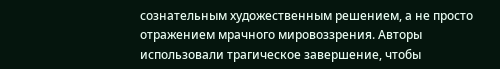сознательным художественным решением, а не просто отражением мрачного мировоззрения. Авторы использовали трагическое завершение, чтобы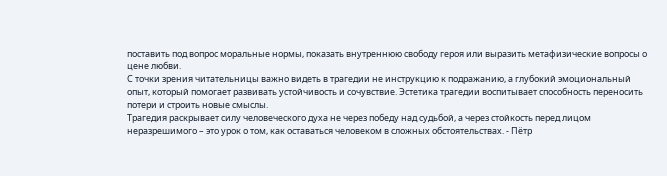поставить под вопрос моральные нормы, показать внутреннюю свободу героя или выразить метафизические вопросы о цене любви.
С точки зрения читательницы важно видеть в трагедии не инструкцию к подражанию, а глубокий эмоциональный опыт, который помогает развивать устойчивость и сочувствие. Эстетика трагедии воспитывает способность переносить потери и строить новые смыслы.
Трагедия раскрывает силу человеческого духа не через победу над судьбой, а через стойкость перед лицом неразрешимого – это урок о том, как оставаться человеком в сложных обстоятельствах. - Пётр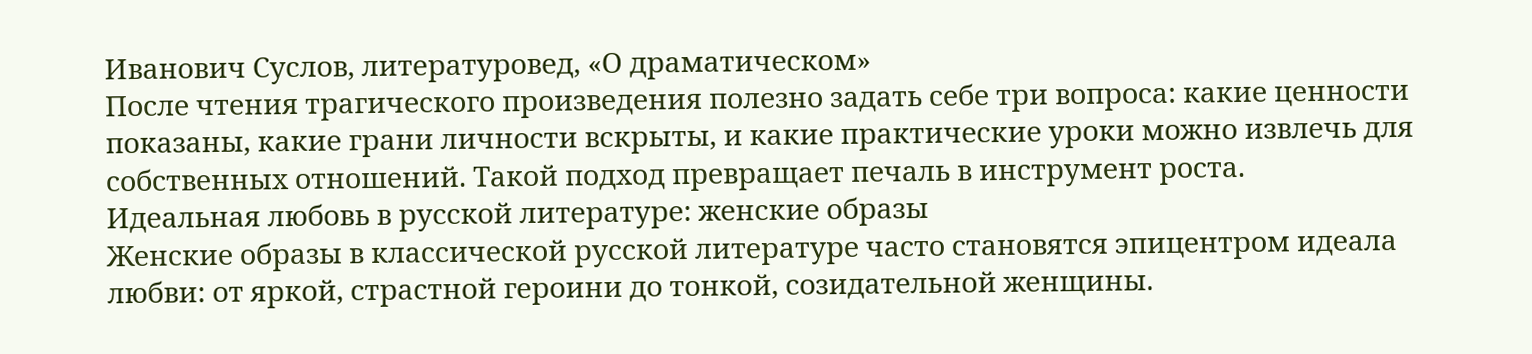Иванович Суслов, литературовед, «О драматическом»
После чтения трагического произведения полезно задать себе три вопроса: какие ценности показаны, какие грани личности вскрыты, и какие практические уроки можно извлечь для собственных отношений. Такой подход превращает печаль в инструмент роста.
Идеальная любовь в русской литературе: женские образы
Женские образы в классической русской литературе часто становятся эпицентром идеала любви: от яркой, страстной героини до тонкой, созидательной женщины.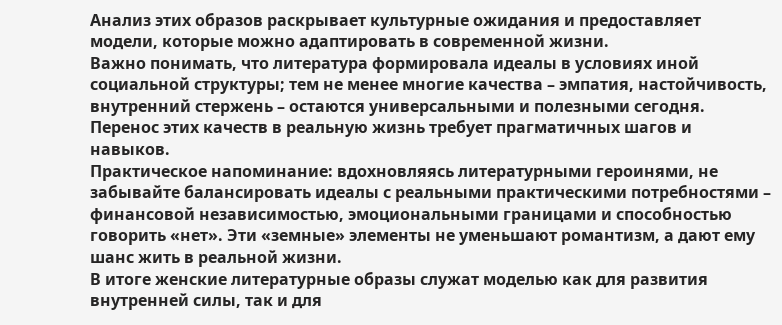Анализ этих образов раскрывает культурные ожидания и предоставляет модели, которые можно адаптировать в современной жизни.
Важно понимать, что литература формировала идеалы в условиях иной социальной структуры; тем не менее многие качества – эмпатия, настойчивость, внутренний стержень – остаются универсальными и полезными сегодня. Перенос этих качеств в реальную жизнь требует прагматичных шагов и навыков.
Практическое напоминание: вдохновляясь литературными героинями, не забывайте балансировать идеалы с реальными практическими потребностями – финансовой независимостью, эмоциональными границами и способностью говорить «нет». Эти «земные» элементы не уменьшают романтизм, а дают ему шанс жить в реальной жизни.
В итоге женские литературные образы служат моделью как для развития внутренней силы, так и для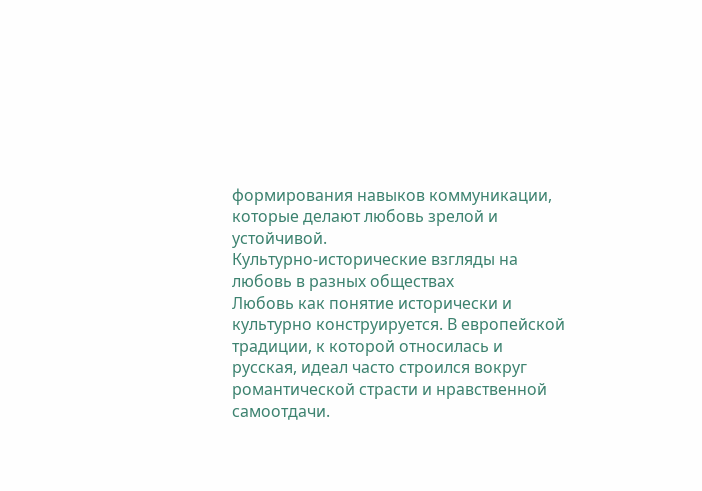формирования навыков коммуникации, которые делают любовь зрелой и устойчивой.
Культурно-исторические взгляды на любовь в разных обществах
Любовь как понятие исторически и культурно конструируется. В европейской традиции, к которой относилась и русская, идеал часто строился вокруг романтической страсти и нравственной самоотдачи.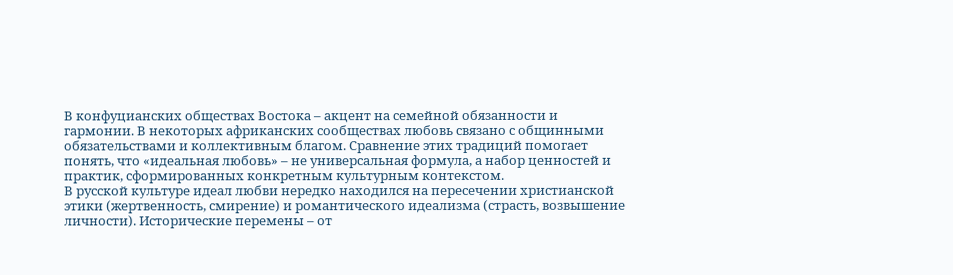В конфуцианских обществах Востока – акцент на семейной обязанности и гармонии. В некоторых африканских сообществах любовь связано с общинными обязательствами и коллективным благом. Сравнение этих традиций помогает понять, что «идеальная любовь» – не универсальная формула, а набор ценностей и практик, сформированных конкретным культурным контекстом.
В русской культуре идеал любви нередко находился на пересечении христианской этики (жертвенность, смирение) и романтического идеализма (страсть, возвышение личности). Исторические перемены – от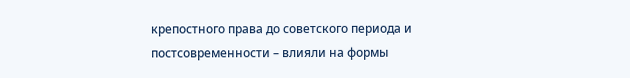крепостного права до советского периода и постсовременности – влияли на формы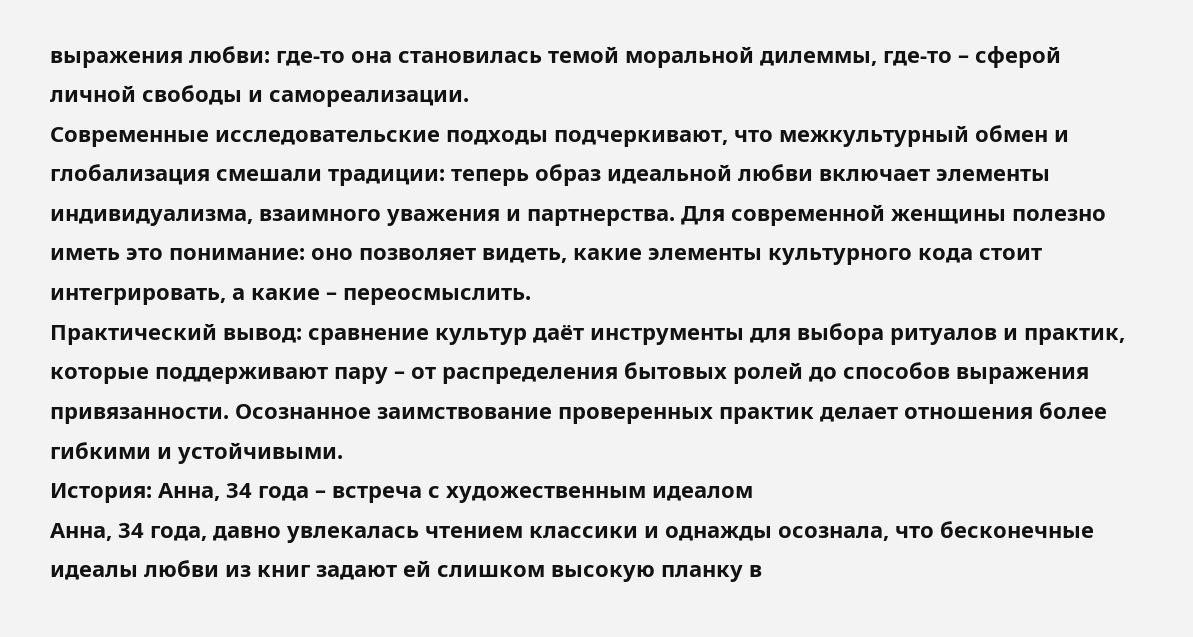выражения любви: где-то она становилась темой моральной дилеммы, где-то – сферой личной свободы и самореализации.
Современные исследовательские подходы подчеркивают, что межкультурный обмен и глобализация смешали традиции: теперь образ идеальной любви включает элементы индивидуализма, взаимного уважения и партнерства. Для современной женщины полезно иметь это понимание: оно позволяет видеть, какие элементы культурного кода стоит интегрировать, а какие – переосмыслить.
Практический вывод: сравнение культур даёт инструменты для выбора ритуалов и практик, которые поддерживают пару – от распределения бытовых ролей до способов выражения привязанности. Осознанное заимствование проверенных практик делает отношения более гибкими и устойчивыми.
История: Анна, 34 года – встреча с художественным идеалом
Анна, 34 года, давно увлекалась чтением классики и однажды осознала, что бесконечные идеалы любви из книг задают ей слишком высокую планку в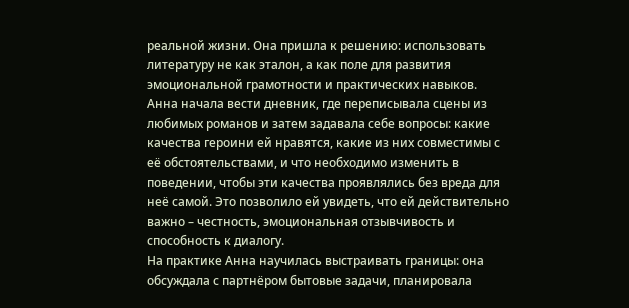реальной жизни. Она пришла к решению: использовать литературу не как эталон, а как поле для развития эмоциональной грамотности и практических навыков.
Анна начала вести дневник, где переписывала сцены из любимых романов и затем задавала себе вопросы: какие качества героини ей нравятся, какие из них совместимы с её обстоятельствами, и что необходимо изменить в поведении, чтобы эти качества проявлялись без вреда для неё самой. Это позволило ей увидеть, что ей действительно важно – честность, эмоциональная отзывчивость и способность к диалогу.
На практике Анна научилась выстраивать границы: она обсуждала с партнёром бытовые задачи, планировала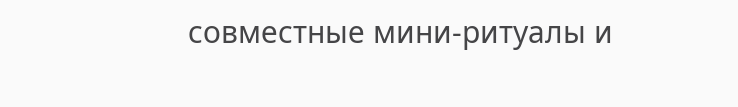совместные мини-ритуалы и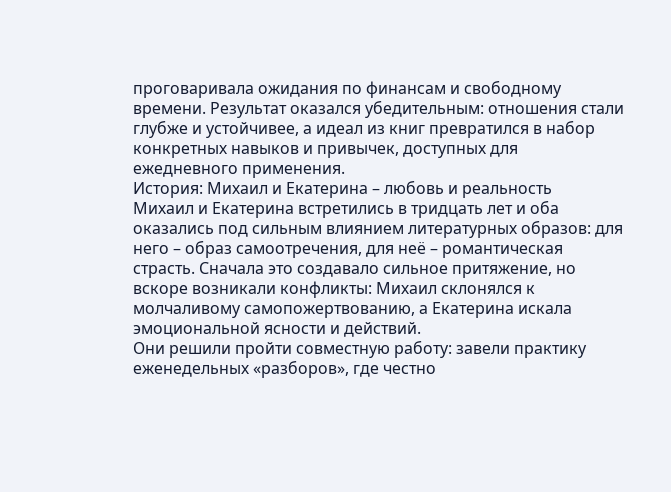проговаривала ожидания по финансам и свободному времени. Результат оказался убедительным: отношения стали глубже и устойчивее, а идеал из книг превратился в набор конкретных навыков и привычек, доступных для ежедневного применения.
История: Михаил и Екатерина – любовь и реальность
Михаил и Екатерина встретились в тридцать лет и оба оказались под сильным влиянием литературных образов: для него – образ самоотречения, для неё – романтическая страсть. Сначала это создавало сильное притяжение, но вскоре возникали конфликты: Михаил склонялся к молчаливому самопожертвованию, а Екатерина искала эмоциональной ясности и действий.
Они решили пройти совместную работу: завели практику еженедельных «разборов», где честно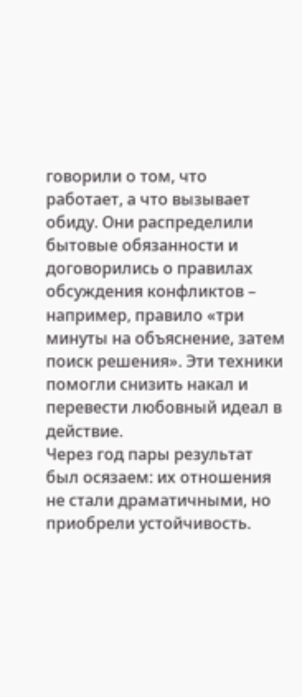говорили о том, что работает, а что вызывает обиду. Они распределили бытовые обязанности и договорились о правилах обсуждения конфликтов – например, правило «три минуты на объяснение, затем поиск решения». Эти техники помогли снизить накал и перевести любовный идеал в действие.
Через год пары результат был осязаем: их отношения не стали драматичными, но приобрели устойчивость.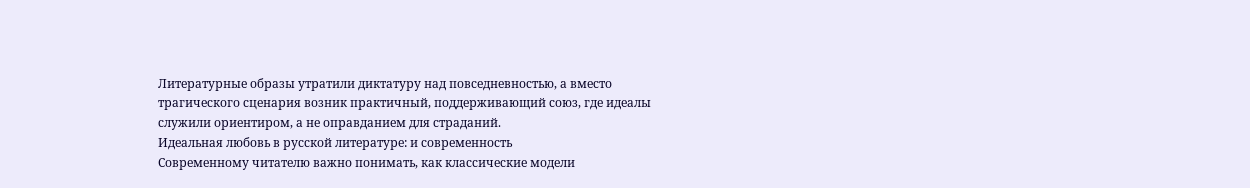Литературные образы утратили диктатуру над повседневностью, а вместо трагического сценария возник практичный, поддерживающий союз, где идеалы служили ориентиром, а не оправданием для страданий.
Идеальная любовь в русской литературе: и современность
Современному читателю важно понимать, как классические модели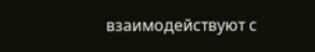взаимодействуют с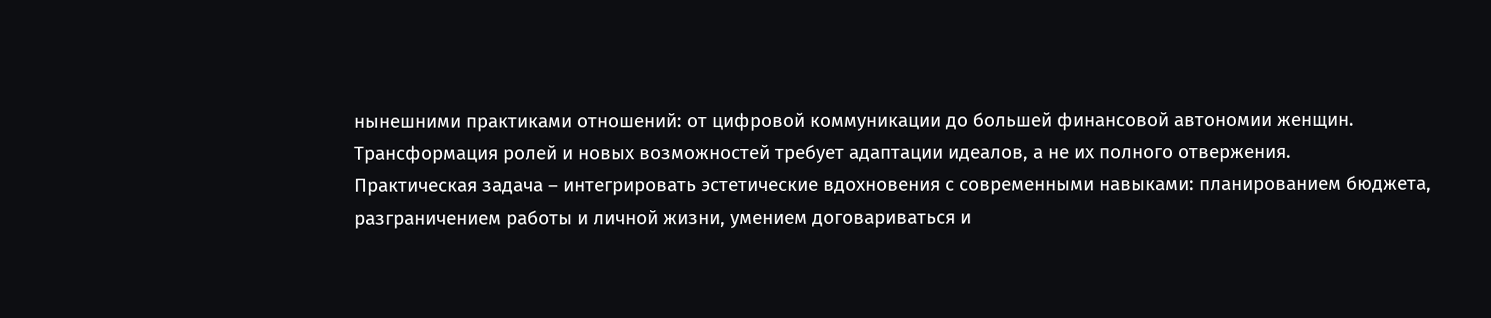нынешними практиками отношений: от цифровой коммуникации до большей финансовой автономии женщин. Трансформация ролей и новых возможностей требует адаптации идеалов, а не их полного отвержения.
Практическая задача – интегрировать эстетические вдохновения с современными навыками: планированием бюджета, разграничением работы и личной жизни, умением договариваться и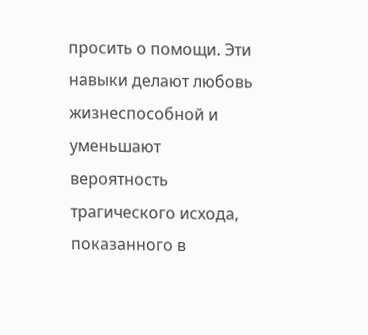просить о помощи. Эти навыки делают любовь жизнеспособной и уменьшают вероятность трагического исхода, показанного в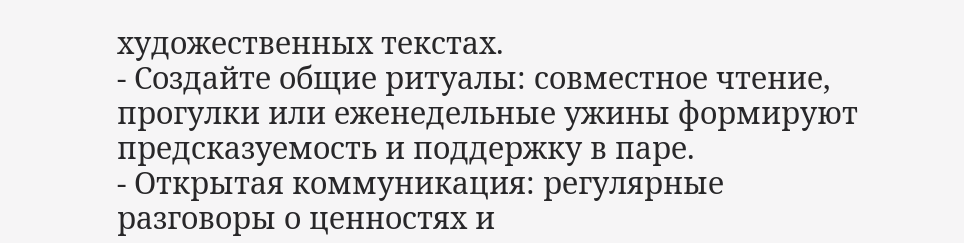художественных текстах.
- Создайте общие ритуалы: совместное чтение, прогулки или еженедельные ужины формируют предсказуемость и поддержку в паре.
- Открытая коммуникация: регулярные разговоры о ценностях и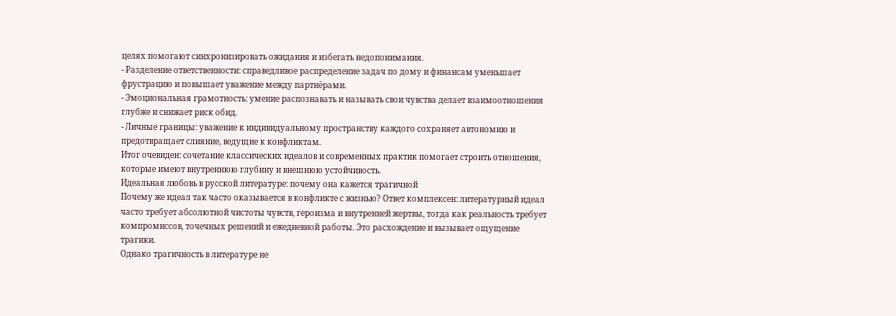целях помогают синхронизировать ожидания и избегать недопонимания.
- Разделение ответственности: справедливое распределение задач по дому и финансам уменьшает фрустрацию и повышает уважение между партнёрами.
- Эмоциональная грамотность: умение распознавать и называть свои чувства делает взаимоотношения глубже и снижает риск обид.
- Личные границы: уважение к индивидуальному пространству каждого сохраняет автономию и предотвращает слияние, ведущие к конфликтам.
Итог очевиден: сочетание классических идеалов и современных практик помогает строить отношения, которые имеют внутреннюю глубину и внешнюю устойчивость.
Идеальная любовь в русской литературе: почему она кажется трагичной
Почему же идеал так часто оказывается в конфликте с жизнью? Ответ комплексен: литературный идеал часто требует абсолютной чистоты чувств, героизма и внутренней жертвы, тогда как реальность требует компромиссов, точечных решений и ежедневной работы. Это расхождение и вызывает ощущение трагики.
Однако трагичность в литературе не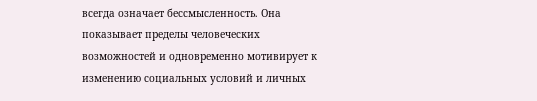всегда означает бессмысленность. Она показывает пределы человеческих возможностей и одновременно мотивирует к изменению социальных условий и личных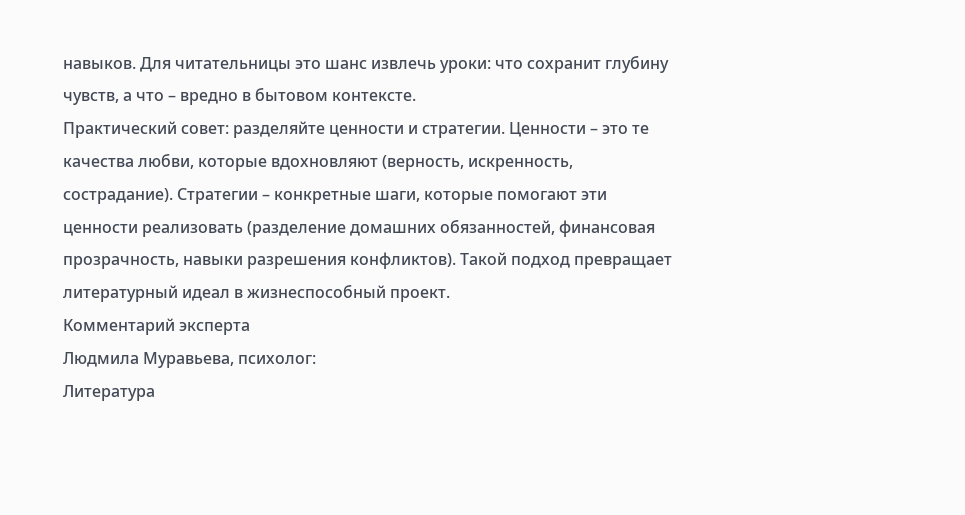навыков. Для читательницы это шанс извлечь уроки: что сохранит глубину чувств, а что – вредно в бытовом контексте.
Практический совет: разделяйте ценности и стратегии. Ценности – это те качества любви, которые вдохновляют (верность, искренность, сострадание). Стратегии – конкретные шаги, которые помогают эти ценности реализовать (разделение домашних обязанностей, финансовая прозрачность, навыки разрешения конфликтов). Такой подход превращает литературный идеал в жизнеспособный проект.
Комментарий эксперта
Людмила Муравьева, психолог:
Литература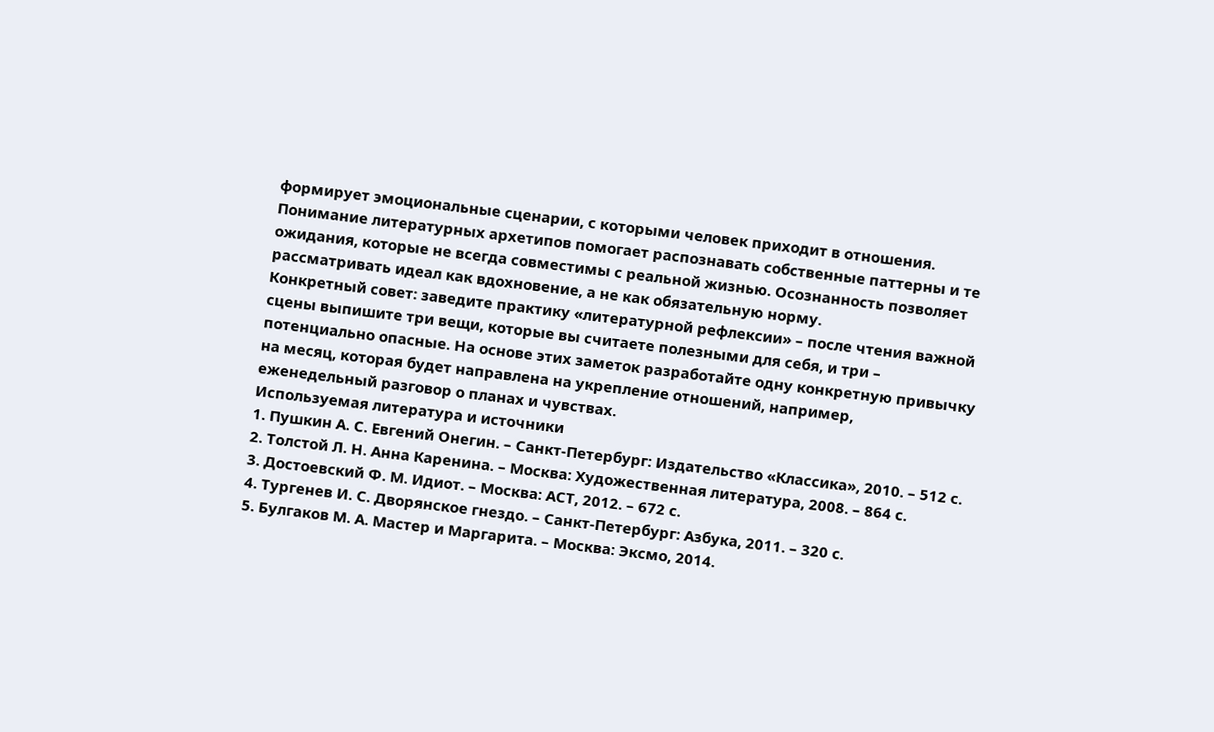формирует эмоциональные сценарии, с которыми человек приходит в отношения. Понимание литературных архетипов помогает распознавать собственные паттерны и те ожидания, которые не всегда совместимы с реальной жизнью. Осознанность позволяет рассматривать идеал как вдохновение, а не как обязательную норму.
Конкретный совет: заведите практику «литературной рефлексии» – после чтения важной сцены выпишите три вещи, которые вы считаете полезными для себя, и три – потенциально опасные. На основе этих заметок разработайте одну конкретную привычку на месяц, которая будет направлена на укрепление отношений, например, еженедельный разговор о планах и чувствах.
Используемая литература и источники
1. Пушкин А. С. Евгений Онегин. – Санкт-Петербург: Издательство «Классика», 2010. – 512 с.
2. Толстой Л. Н. Анна Каренина. – Москва: Художественная литература, 2008. – 864 с.
3. Достоевский Ф. М. Идиот. – Москва: АСТ, 2012. – 672 с.
4. Тургенев И. С. Дворянское гнездо. – Санкт-Петербург: Азбука, 2011. – 320 с.
5. Булгаков М. А. Мастер и Маргарита. – Москва: Эксмо, 2014.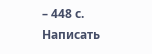– 448 с.
Написать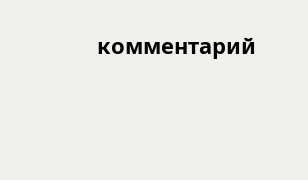комментарий